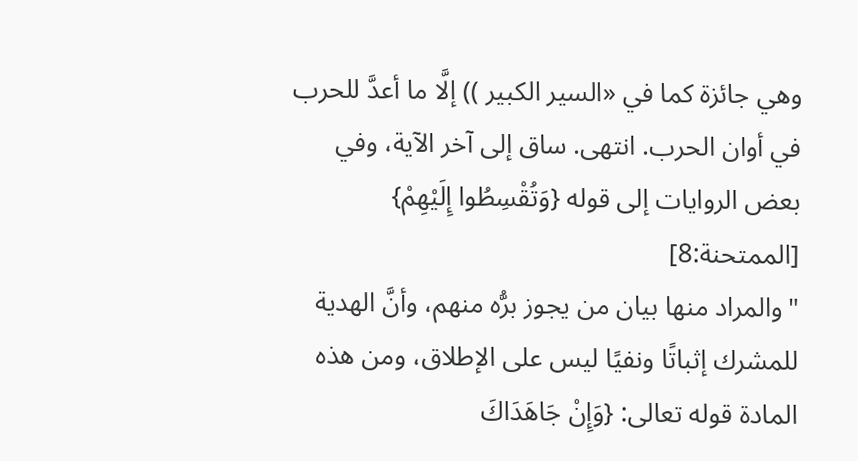وهي جائزة كما في «السير الكبير )) إلَّا ما أعدَّ للحرب في أوان الحرب. انتهى. ساق إلى آخر الآية، وفي بعض الروايات إلى قوله {وَتُقْسِطُوا إِلَيْهِمْ} [الممتحنة:8]
"والمراد منها بيان من يجوز برُّه منهم، وأنَّ الهدية للمشرك إثباتًا ونفيًا ليس على الإطلاق، ومن هذه المادة قوله تعالى: {وَإِنْ جَاهَدَاكَ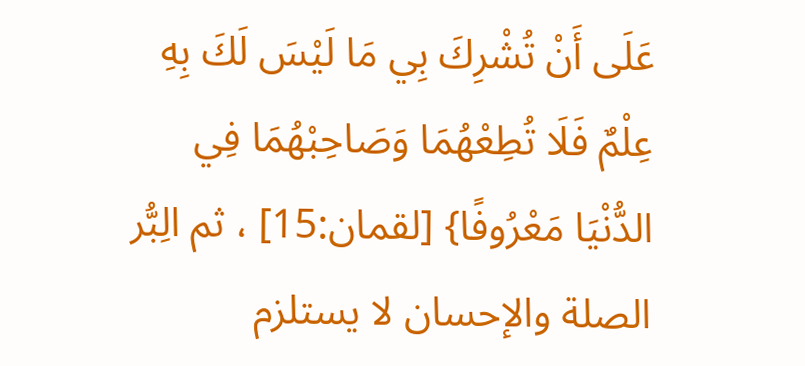عَلَى أَنْ تُشْرِكَ بِي مَا لَيْسَ لَكَ بِهِ عِلْمٌ فَلَا تُطِعْهُمَا وَصَاحِبْهُمَا فِي الدُّنْيَا مَعْرُوفًا} [لقمان:15] ، ثم الِبُّر الصلة والإحسان لا يستلزم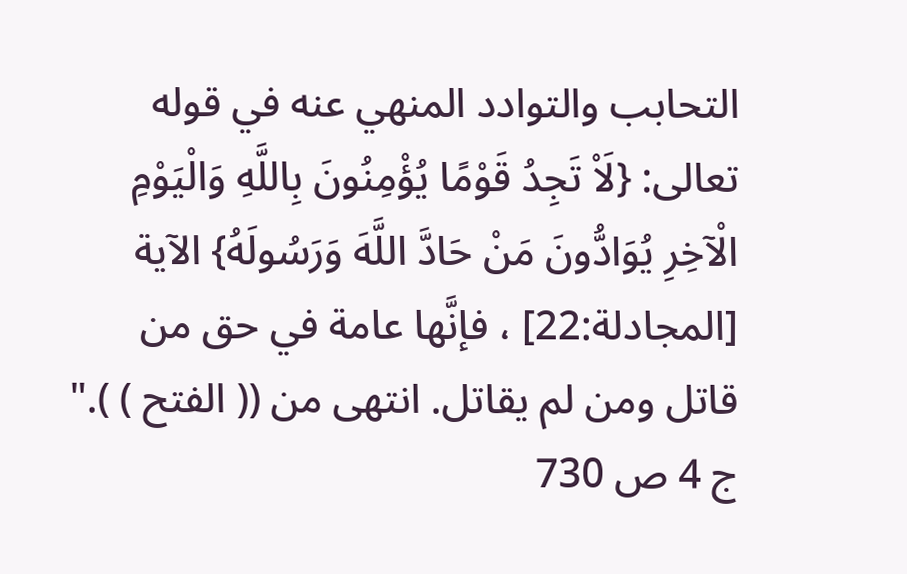التحابب والتوادد المنهي عنه في قوله تعالى: {لَاْ تَجِدُ قَوْمًا يُؤْمِنُونَ بِاللَّهِ وَالْيَوْمِ الْآخِرِ يُوَادُّونَ مَنْ حَادَّ اللَّهَ وَرَسُولَهُ} الآية [المجادلة:22] ، فإنَّها عامة في حق من قاتل ومن لم يقاتل. انتهى من (( الفتح ) )."
ج 4 ص 730